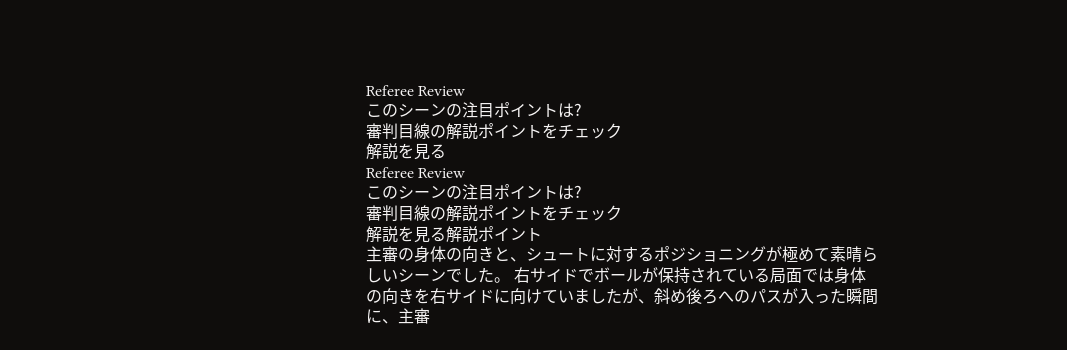Referee Review
このシーンの注目ポイントは?
審判目線の解説ポイントをチェック
解説を見る
Referee Review
このシーンの注目ポイントは?
審判目線の解説ポイントをチェック
解説を見る解説ポイント
主審の身体の向きと、シュートに対するポジショニングが極めて素晴らしいシーンでした。 右サイドでボールが保持されている局面では身体の向きを右サイドに向けていましたが、斜め後ろへのパスが入った瞬間に、主審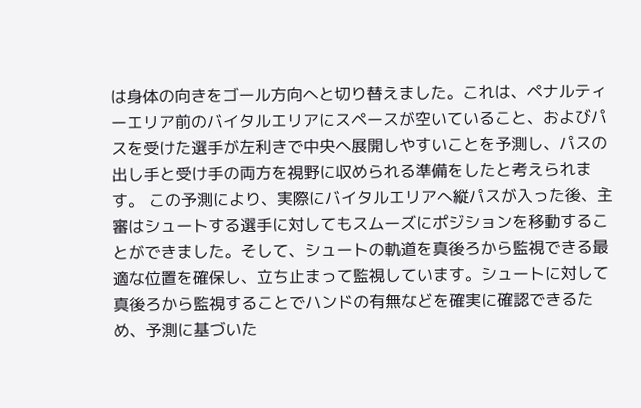は身体の向きをゴール方向へと切り替えました。これは、ペナルティーエリア前のバイタルエリアにスペースが空いていること、およびパスを受けた選手が左利きで中央へ展開しやすいことを予測し、パスの出し手と受け手の両方を視野に収められる準備をしたと考えられます。 この予測により、実際にバイタルエリアへ縦パスが入った後、主審はシュートする選手に対してもスムーズにポジションを移動することができました。そして、シュートの軌道を真後ろから監視できる最適な位置を確保し、立ち止まって監視しています。シュートに対して真後ろから監視することでハンドの有無などを確実に確認できるため、予測に基づいた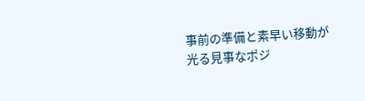事前の準備と素早い移動が光る見事なポジ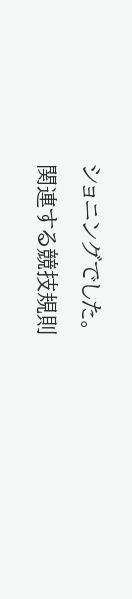ショニングでした。
関連する競技規則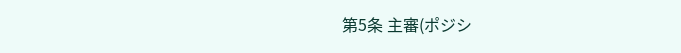第5条 主審(ポジシ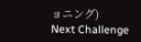ョニング)
Next Challenge